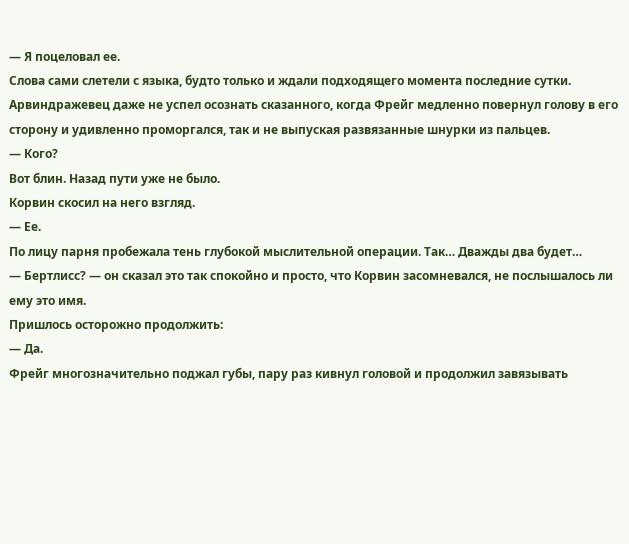— Я поцеловал ее.
Слова сами слетели с языка, будто только и ждали подходящего момента последние сутки. Арвиндражевец даже не успел осознать сказанного, когда Фрейг медленно повернул голову в его сторону и удивленно проморгался, так и не выпуская развязанные шнурки из пальцев.
— Кого?
Вот блин. Назад пути уже не было.
Корвин скосил на него взгляд.
— Ее.
По лицу парня пробежала тень глубокой мыслительной операции. Так… Дважды два будет…
— Бертлисс? — он сказал это так спокойно и просто, что Корвин засомневался, не послышалось ли ему это имя.
Пришлось осторожно продолжить:
— Да.
Фрейг многозначительно поджал губы, пару раз кивнул головой и продолжил завязывать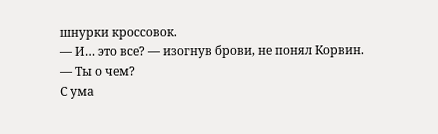шнурки кроссовок.
— И… это все? — изогнув брови, не понял Корвин.
— Ты о чем?
С ума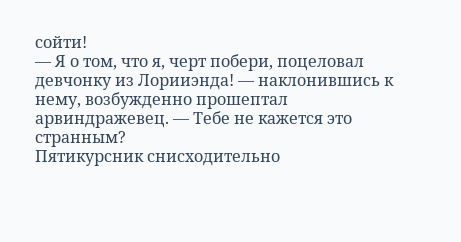сойти!
— Я о том, что я, черт побери, поцеловал девчонку из Лорииэнда! — наклонившись к нему, возбужденно прошептал арвиндражевец. — Тебе не кажется это странным?
Пятикурсник снисходительно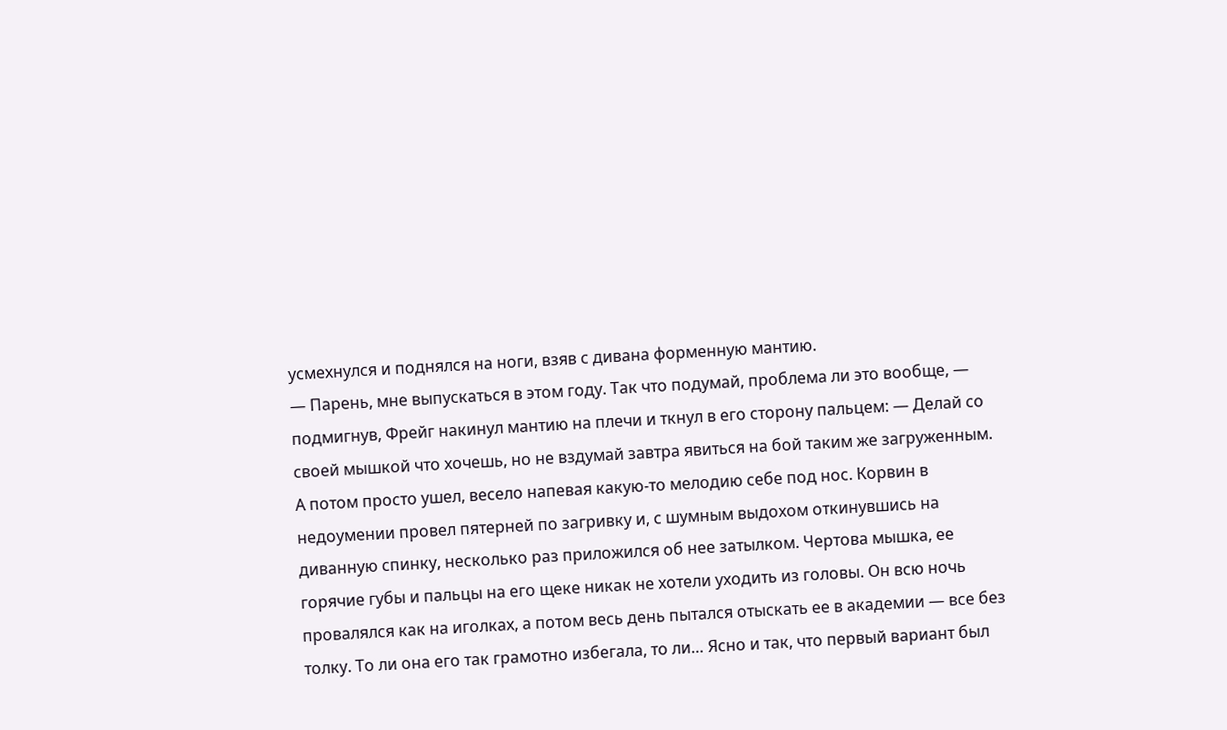усмехнулся и поднялся на ноги, взяв с дивана форменную мантию.
— Парень, мне выпускаться в этом году. Так что подумай, проблема ли это вообще, — подмигнув, Фрейг накинул мантию на плечи и ткнул в его сторону пальцем: — Делай со своей мышкой что хочешь, но не вздумай завтра явиться на бой таким же загруженным.
А потом просто ушел, весело напевая какую-то мелодию себе под нос. Корвин в недоумении провел пятерней по загривку и, с шумным выдохом откинувшись на диванную спинку, несколько раз приложился об нее затылком. Чертова мышка, ее горячие губы и пальцы на его щеке никак не хотели уходить из головы. Он всю ночь провалялся как на иголках, а потом весь день пытался отыскать ее в академии — все без толку. То ли она его так грамотно избегала, то ли… Ясно и так, что первый вариант был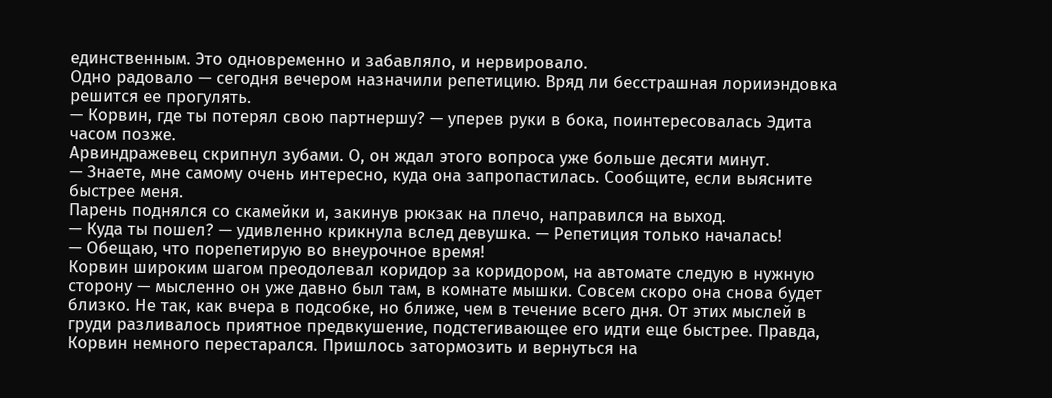единственным. Это одновременно и забавляло, и нервировало.
Одно радовало — сегодня вечером назначили репетицию. Вряд ли бесстрашная лорииэндовка решится ее прогулять.
— Корвин, где ты потерял свою партнершу? — уперев руки в бока, поинтересовалась Эдита часом позже.
Арвиндражевец скрипнул зубами. О, он ждал этого вопроса уже больше десяти минут.
— Знаете, мне самому очень интересно, куда она запропастилась. Сообщите, если выясните быстрее меня.
Парень поднялся со скамейки и, закинув рюкзак на плечо, направился на выход.
— Куда ты пошел? — удивленно крикнула вслед девушка. — Репетиция только началась!
— Обещаю, что порепетирую во внеурочное время!
Корвин широким шагом преодолевал коридор за коридором, на автомате следую в нужную сторону — мысленно он уже давно был там, в комнате мышки. Совсем скоро она снова будет близко. Не так, как вчера в подсобке, но ближе, чем в течение всего дня. От этих мыслей в груди разливалось приятное предвкушение, подстегивающее его идти еще быстрее. Правда, Корвин немного перестарался. Пришлось затормозить и вернуться на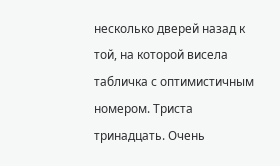несколько дверей назад к той, на которой висела табличка с оптимистичным номером. Триста тринадцать. Очень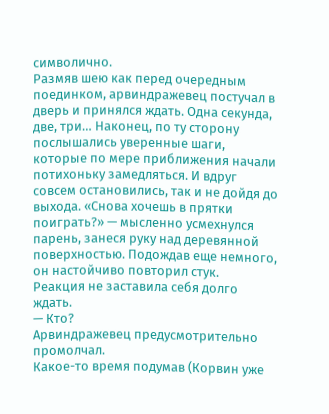символично.
Размяв шею как перед очередным поединком, арвиндражевец постучал в дверь и принялся ждать. Одна секунда, две, три… Наконец, по ту сторону послышались уверенные шаги, которые по мере приближения начали потихоньку замедляться. И вдруг совсем остановились, так и не дойдя до выхода. «Снова хочешь в прятки поиграть?» — мысленно усмехнулся парень, занеся руку над деревянной поверхностью. Подождав еще немного, он настойчиво повторил стук.
Реакция не заставила себя долго ждать.
— Кто?
Арвиндражевец предусмотрительно промолчал.
Какое-то время подумав (Корвин уже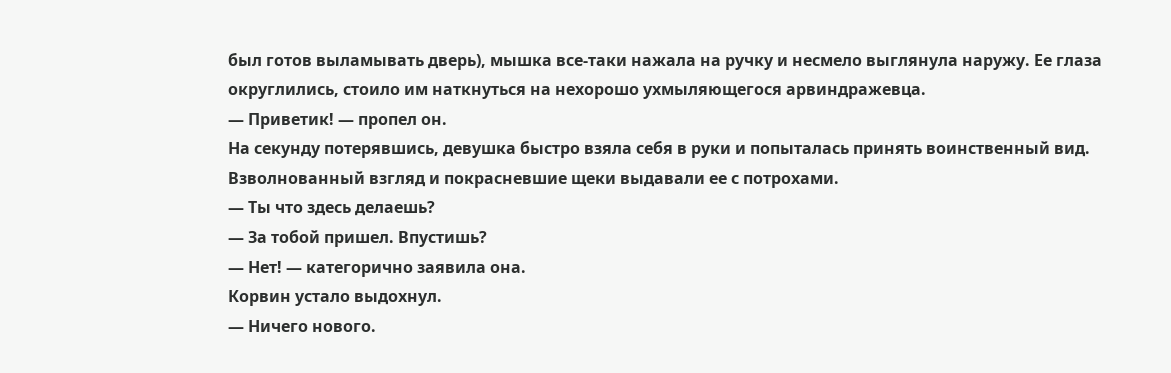был готов выламывать дверь), мышка все-таки нажала на ручку и несмело выглянула наружу. Ее глаза округлились, стоило им наткнуться на нехорошо ухмыляющегося арвиндражевца.
— Приветик! — пропел он.
На секунду потерявшись, девушка быстро взяла себя в руки и попыталась принять воинственный вид. Взволнованный взгляд и покрасневшие щеки выдавали ее с потрохами.
— Ты что здесь делаешь?
— За тобой пришел. Впустишь?
— Нет! — категорично заявила она.
Корвин устало выдохнул.
— Ничего нового.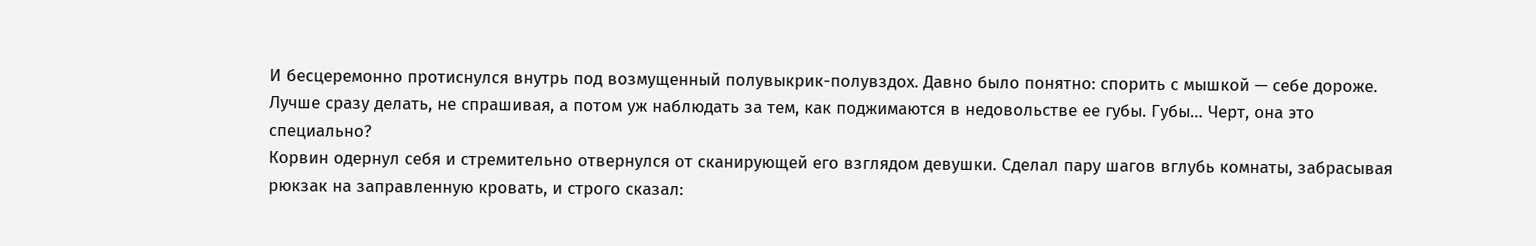И бесцеремонно протиснулся внутрь под возмущенный полувыкрик-полувздох. Давно было понятно: спорить с мышкой — себе дороже. Лучше сразу делать, не спрашивая, а потом уж наблюдать за тем, как поджимаются в недовольстве ее губы. Губы… Черт, она это специально?
Корвин одернул себя и стремительно отвернулся от сканирующей его взглядом девушки. Сделал пару шагов вглубь комнаты, забрасывая рюкзак на заправленную кровать, и строго сказал: